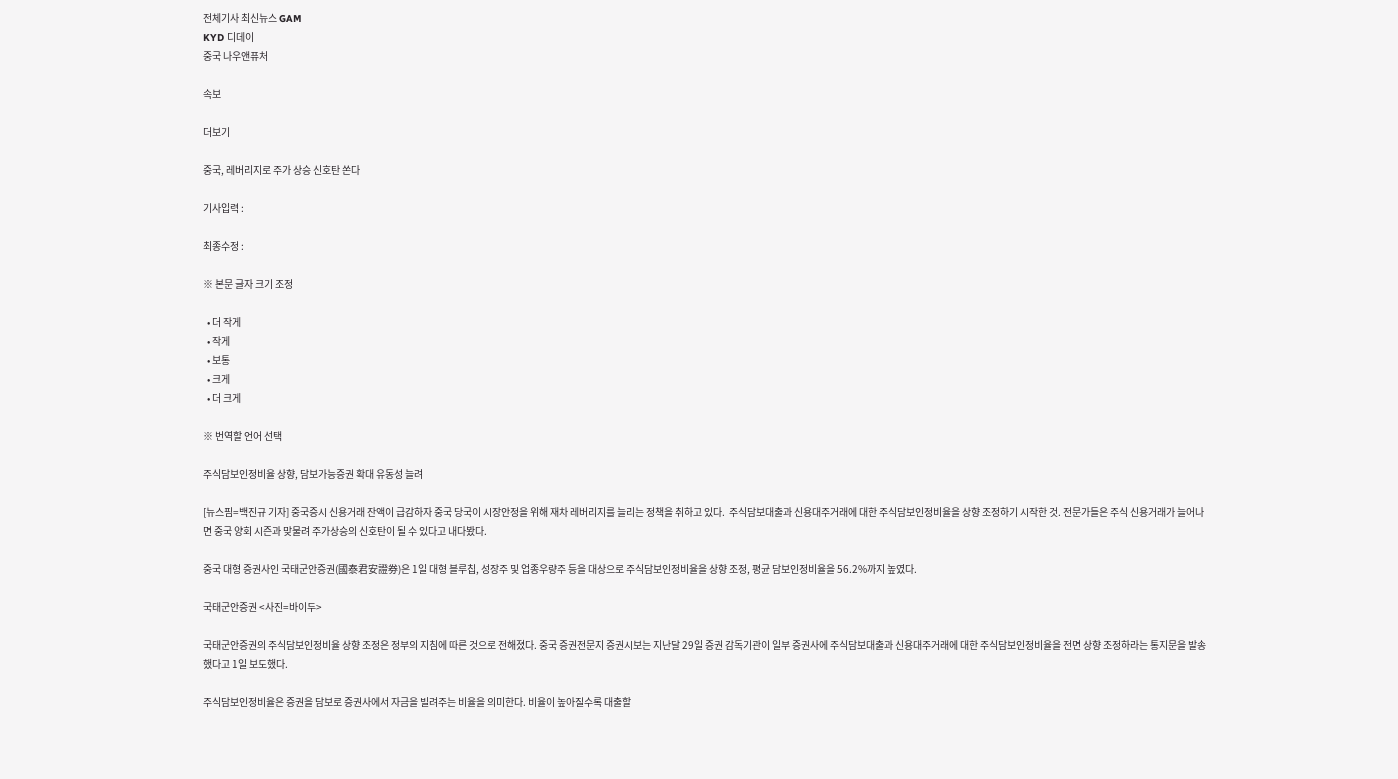전체기사 최신뉴스 GAM
KYD 디데이
중국 나우앤퓨처

속보

더보기

중국, 레버리지로 주가 상승 신호탄 쏜다

기사입력 :

최종수정 :

※ 본문 글자 크기 조정

  • 더 작게
  • 작게
  • 보통
  • 크게
  • 더 크게

※ 번역할 언어 선택

주식담보인정비율 상향, 담보가능증권 확대 유동성 늘려

[뉴스핌=백진규 기자] 중국증시 신용거래 잔액이 급감하자 중국 당국이 시장안정을 위해 재차 레버리지를 늘리는 정책을 취하고 있다.  주식담보대출과 신용대주거래에 대한 주식담보인정비율을 상향 조정하기 시작한 것. 전문가들은 주식 신용거래가 늘어나면 중국 양회 시즌과 맞물려 주가상승의 신호탄이 될 수 있다고 내다봤다.

중국 대형 증권사인 국태군안증권(國泰君安證券)은 1일 대형 블루칩, 성장주 및 업종우량주 등을 대상으로 주식담보인정비율을 상향 조정, 평균 담보인정비율을 56.2%까지 높였다.

국태군안증권 <사진=바이두>

국태군안증권의 주식담보인정비율 상향 조정은 정부의 지침에 따른 것으로 전해졌다. 중국 증권전문지 증권시보는 지난달 29일 증권 감독기관이 일부 증권사에 주식담보대출과 신용대주거래에 대한 주식담보인정비율을 전면 상향 조정하라는 통지문을 발송했다고 1일 보도했다.

주식담보인정비율은 증권을 담보로 증권사에서 자금을 빌려주는 비율을 의미한다. 비율이 높아질수록 대출할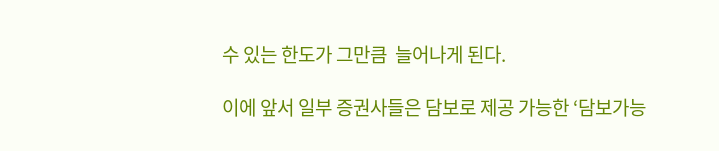수 있는 한도가 그만큼  늘어나게 된다.

이에 앞서 일부 증권사들은 담보로 제공 가능한 ‘담보가능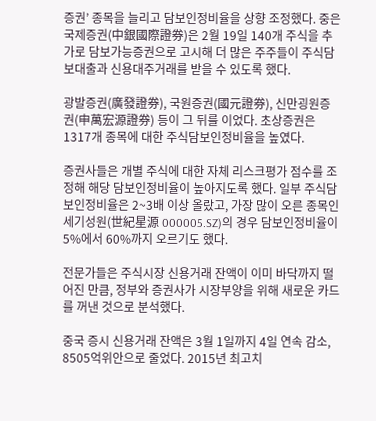증권’ 종목을 늘리고 담보인정비율을 상향 조정했다. 중은국제증권(中銀國際證券)은 2월 19일 140개 주식을 추가로 담보가능증권으로 고시해 더 많은 주주들이 주식담보대출과 신용대주거래를 받을 수 있도록 했다.

광발증권(廣發證券), 국원증권(國元證券), 신만굉원증권(申萬宏源證券) 등이 그 뒤를 이었다. 초상증권은 1317개 종목에 대한 주식담보인정비율을 높였다.

증권사들은 개별 주식에 대한 자체 리스크평가 점수를 조정해 해당 담보인정비율이 높아지도록 했다. 일부 주식담보인정비율은 2~3배 이상 올랐고, 가장 많이 오른 종목인 세기성원(世紀星源 000005.SZ)의 경우 담보인정비율이 5%에서 60%까지 오르기도 했다.

전문가들은 주식시장 신용거래 잔액이 이미 바닥까지 떨어진 만큼, 정부와 증권사가 시장부양을 위해 새로운 카드를 꺼낸 것으로 분석했다.

중국 증시 신용거래 잔액은 3월 1일까지 4일 연속 감소,  8505억위안으로 줄었다. 2015년 최고치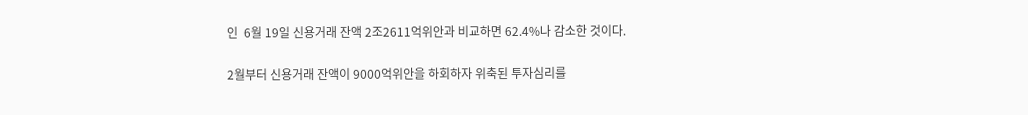인  6월 19일 신용거래 잔액 2조2611억위안과 비교하면 62.4%나 감소한 것이다.

2월부터 신용거래 잔액이 9000억위안을 하회하자 위축된 투자심리를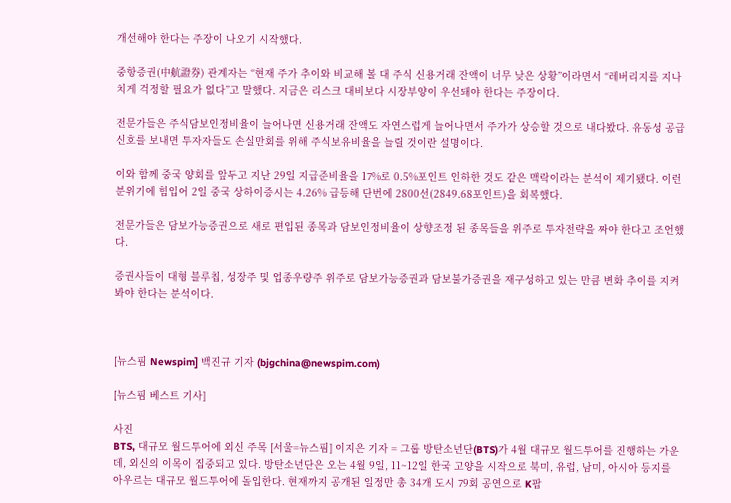개선해야 한다는 주장이 나오기 시작했다.

중항증권(中航證券) 관계자는 “현재 주가 추이와 비교해 볼 대 주식 신용거래 잔액이 너무 낮은 상황”이라면서 “레버리지를 지나치게 걱정할 필요가 없다”고 말했다. 지금은 리스크 대비보다 시장부양이 우선돼야 한다는 주장이다.

전문가들은 주식담보인정비율이 늘어나면 신용거래 잔액도 자연스럽게 늘어나면서 주가가 상승할 것으로 내다봤다. 유동성 공급 신호를 보내면 투자자들도 손실만회를 위해 주식보유비율을 늘릴 것이란 설명이다.

이와 함께 중국 양회를 앞두고 지난 29일 지급준비율을 17%로 0.5%포인트 인하한 것도 같은 맥락이라는 분석이 제기됐다. 이런 분위기에 힘입어 2일 중국 상하이증시는 4.26% 급등해 단번에 2800선(2849.68포인트)을 회복했다.

전문가들은 담보가능증권으로 새로 편입된 종목과 담보인정비율이 상향조정 된 종목들을 위주로 투자전략을 짜야 한다고 조언했다.

증권사들이 대형 블루칩, 성장주 및 업종우량주 위주로 담보가능증권과 담보불가증권을 재구성하고 있는 만큼 변화 추이를 지켜봐야 한다는 분석이다.



[뉴스핌 Newspim] 백진규 기자 (bjgchina@newspim.com)

[뉴스핌 베스트 기사]

사진
BTS, 대규모 월드투어에 외신 주목 [서울=뉴스핌] 이지은 기자 = 그룹 방탄소년단(BTS)가 4월 대규모 월드투어를 진행하는 가운데, 외신의 이목이 집중되고 있다. 방탄소년단은 오는 4월 9일, 11~12일 한국 고양을 시작으로 북미, 유럽, 남미, 아시아 등지를 아우르는 대규모 월드투어에 돌입한다. 현재까지 공개된 일정만 총 34개 도시 79회 공연으로 K팝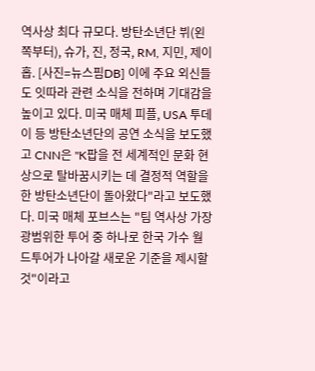역사상 최다 규모다. 방탄소년단 뷔(왼쪽부터), 슈가, 진, 정국, RM, 지민, 제이홉. [사진=뉴스핌DB] 이에 주요 외신들도 잇따라 관련 소식을 전하며 기대감을 높이고 있다. 미국 매체 피플, USA 투데이 등 방탄소년단의 공연 소식을 보도했고 CNN은 "K팝을 전 세계적인 문화 현상으로 탈바꿈시키는 데 결정적 역할을 한 방탄소년단이 돌아왔다"라고 보도했다. 미국 매체 포브스는 "팀 역사상 가장 광범위한 투어 중 하나로 한국 가수 월드투어가 나아갈 새로운 기준을 제시할 것"이라고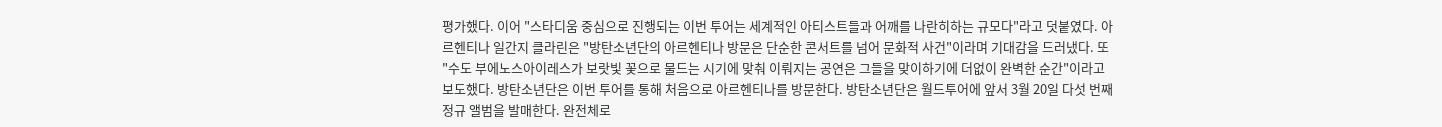평가했다. 이어 "스타디움 중심으로 진행되는 이번 투어는 세계적인 아티스트들과 어깨를 나란히하는 규모다"라고 덧붙였다. 아르헨티나 일간지 클라린은 "방탄소년단의 아르헨티나 방문은 단순한 콘서트를 넘어 문화적 사건"이라며 기대감을 드러냈다. 또 "수도 부에노스아이레스가 보랏빛 꽃으로 물드는 시기에 맞춰 이뤄지는 공연은 그들을 맞이하기에 더없이 완벽한 순간"이라고 보도했다. 방탄소년단은 이번 투어를 통해 처음으로 아르헨티나를 방문한다. 방탄소년단은 월드투어에 앞서 3월 20일 다섯 번째 정규 앨범을 발매한다. 완전체로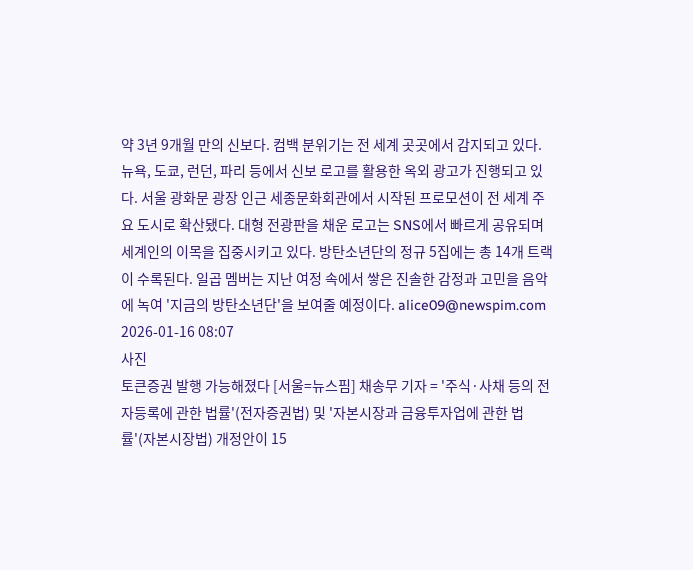약 3년 9개월 만의 신보다. 컴백 분위기는 전 세계 곳곳에서 감지되고 있다. 뉴욕, 도쿄, 런던, 파리 등에서 신보 로고를 활용한 옥외 광고가 진행되고 있다. 서울 광화문 광장 인근 세종문화회관에서 시작된 프로모션이 전 세계 주요 도시로 확산됐다. 대형 전광판을 채운 로고는 SNS에서 빠르게 공유되며 세계인의 이목을 집중시키고 있다. 방탄소년단의 정규 5집에는 총 14개 트랙이 수록된다. 일곱 멤버는 지난 여정 속에서 쌓은 진솔한 감정과 고민을 음악에 녹여 '지금의 방탄소년단'을 보여줄 예정이다. alice09@newspim.com 2026-01-16 08:07
사진
토큰증권 발행 가능해졌다 [서울=뉴스핌] 채송무 기자 = '주식·사채 등의 전자등록에 관한 법률'(전자증권법) 및 '자본시장과 금융투자업에 관한 법률'(자본시장법) 개정안이 15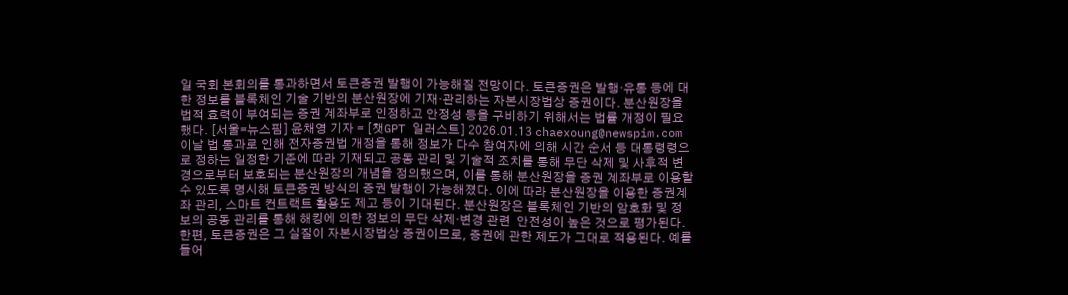일 국회 본회의를 통과하면서 토큰증권 발행이 가능해질 전망이다. 토큰증권은 발행·유통 등에 대한 정보를 블록체인 기술 기반의 분산원장에 기재·관리하는 자본시장법상 증권이다. 분산원장을 법적 효력이 부여되는 증권 계좌부로 인정하고 안정성 등을 구비하기 위해서는 법률 개정이 필요했다. [서울=뉴스핌] 윤채영 기자 = [챗GPT 일러스트] 2026.01.13 chaexoung@newspim.com 이날 법 통과로 인해 전자증권법 개정을 통해 정보가 다수 참여자에 의해 시간 순서 등 대통령령으로 정하는 일정한 기준에 따라 기재되고 공동 관리 및 기술적 조치를 통해 무단 삭제 및 사후적 변경으로부터 보호되는 분산원장의 개념을 정의했으며, 이를 통해 분산원장을 증권 계좌부로 이용할 수 있도록 명시해 토큰증권 방식의 증권 발행이 가능해졌다. 이에 따라 분산원장을 이용한 증권계좌 관리, 스마트 컨트랙트 활용도 제고 등이 기대된다. 분산원장은 블록체인 기반의 암호화 및 정보의 공동 관리를 통해 해킹에 의한 정보의 무단 삭제·변경 관련  안전성이 높은 것으로 평가된다. 한편, 토큰증권은 그 실질이 자본시장법상 증권이므로, 증권에 관한 제도가 그대로 적용된다. 예를 들어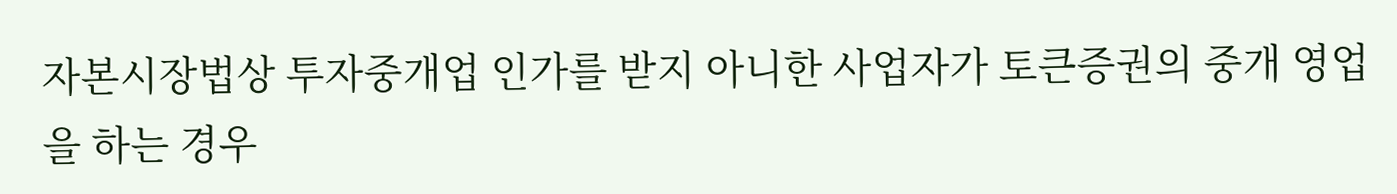자본시장법상 투자중개업 인가를 받지 아니한 사업자가 토큰증권의 중개 영업을 하는 경우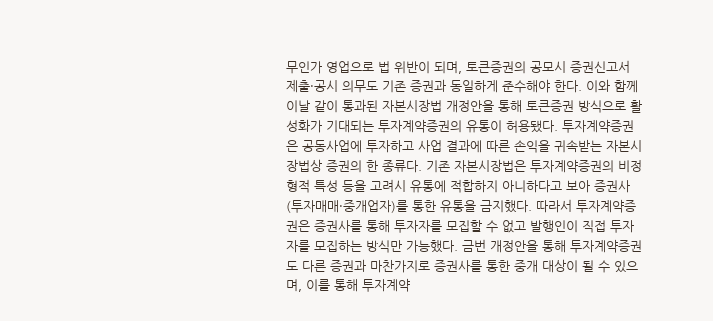무인가 영업으로 법 위반이 되며, 토큰증권의 공모시 증권신고서 제출·공시 의무도 기존 증권과 동일하게 준수해야 한다. 이와 함께 이날 같이 통과된 자본시장법 개정안을 통해 토큰증권 방식으로 활성화가 기대되는 투자계약증권의 유통이 허용됐다. 투자계약증권은 공동사업에 투자하고 사업 결과에 따른 손익을 귀속받는 자본시장법상 증권의 한 종류다. 기존 자본시장법은 투자계약증권의 비정형적 특성 등을 고려시 유통에 적합하지 아니하다고 보아 증권사(투자매매·중개업자)를 통한 유통을 금지했다. 따라서 투자계약증권은 증권사를 통해 투자자를 모집할 수 없고 발행인이 직접 투자자를 모집하는 방식만 가능했다. 금번 개정안을 통해 투자계약증권도 다른 증권과 마찬가지로 증권사를 통한 중개 대상이 될 수 있으며, 이를 통해 투자계약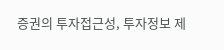증권의 투자접근성, 투자정보 제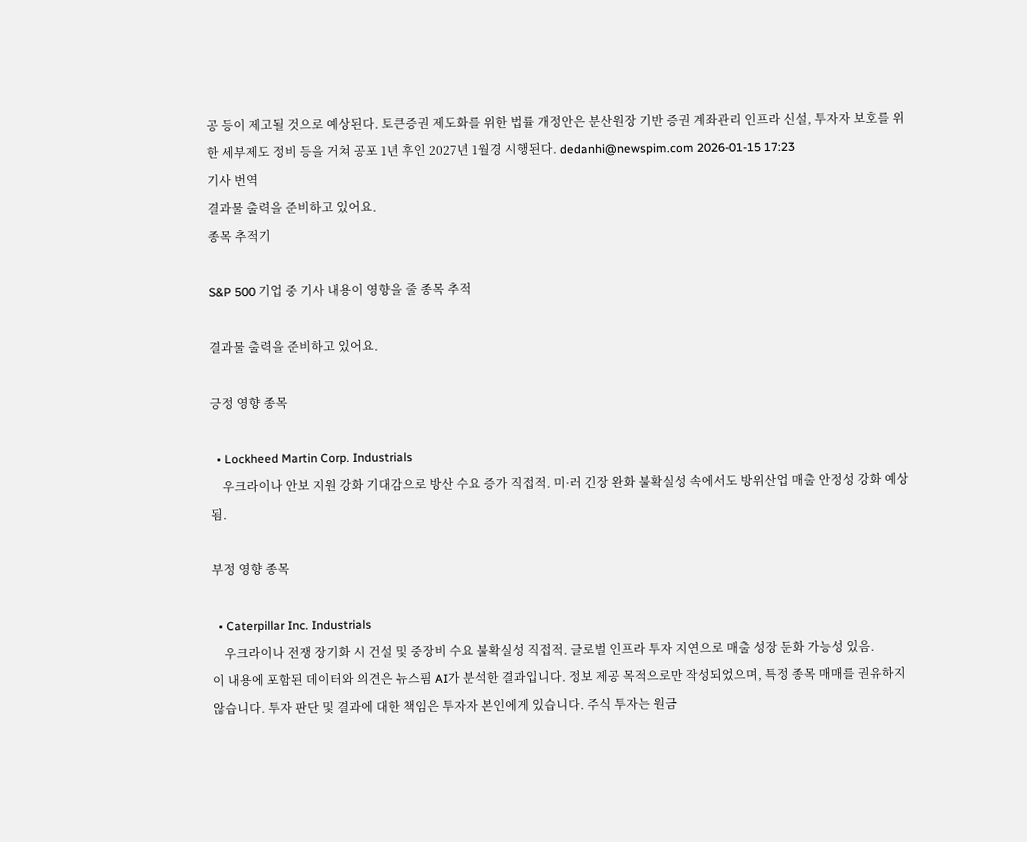공 등이 제고될 것으로 예상된다. 토큰증권 제도화를 위한 법률 개정안은 분산원장 기반 증권 계좌관리 인프라 신설, 투자자 보호를 위한 세부제도 정비 등을 거쳐 공포 1년 후인 2027년 1월경 시행된다. dedanhi@newspim.com 2026-01-15 17:23
기사 번역
결과물 출력을 준비하고 있어요.
종목 추적기

S&P 500 기업 중 기사 내용이 영향을 줄 종목 추적

결과물 출력을 준비하고 있어요.

긍정 영향 종목

  • Lockheed Martin Corp. Industrials
    우크라이나 안보 지원 강화 기대감으로 방산 수요 증가 직접적. 미·러 긴장 완화 불확실성 속에서도 방위산업 매출 안정성 강화 예상됨.

부정 영향 종목

  • Caterpillar Inc. Industrials
    우크라이나 전쟁 장기화 시 건설 및 중장비 수요 불확실성 직접적. 글로벌 인프라 투자 지연으로 매출 성장 둔화 가능성 있음.
이 내용에 포함된 데이터와 의견은 뉴스핌 AI가 분석한 결과입니다. 정보 제공 목적으로만 작성되었으며, 특정 종목 매매를 권유하지 않습니다. 투자 판단 및 결과에 대한 책임은 투자자 본인에게 있습니다. 주식 투자는 원금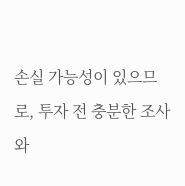손실 가능성이 있으므로, 투자 전 충분한 조사와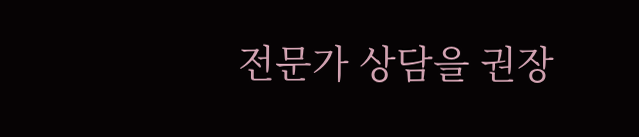전문가 상담을 권장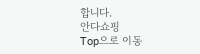합니다.
안다쇼핑
Top으로 이동